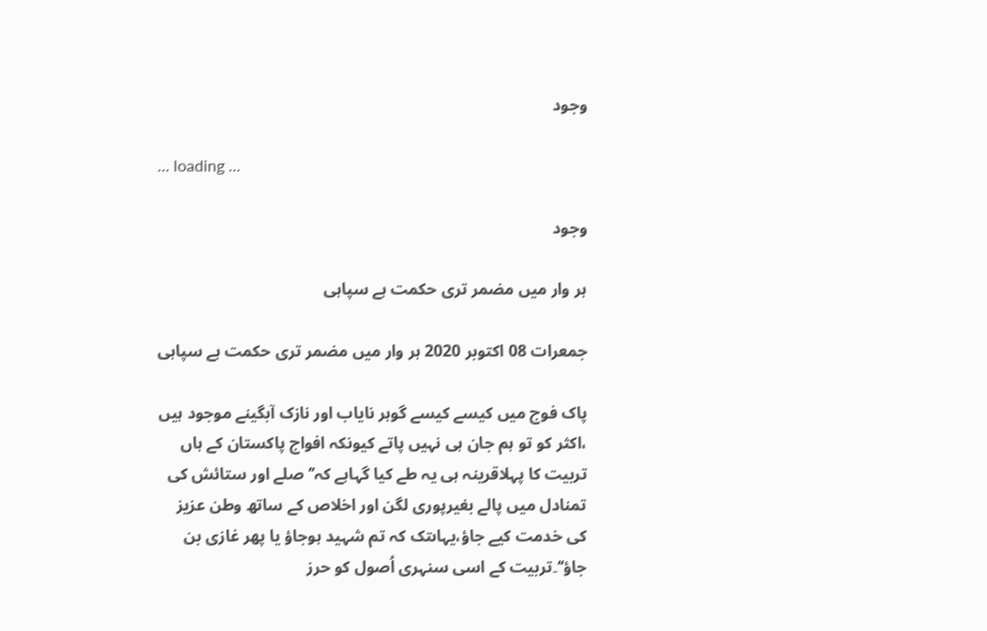وجود

... loading ...

وجود

ہر وار میں مضمر تری حکمت ہے سپاہی

جمعرات 08 اکتوبر 2020 ہر وار میں مضمر تری حکمت ہے سپاہی

پاک فوج میں کیسے کیسے گوہر نایاب اور نازک آبگینے موجود ہیں ،اکثر کو تو ہم جان ہی نہیں پاتے کیونکہ افواج پاکستان کے ہاں تربیت کا پہلاقرینہ ہی یہ طے کیا گہاہے کہ’’ صلے اور ستائش کی تمنادل میں پالے بغیرپوری لگن اور اخلاص کے ساتھ وطن عزیز کی خدمت کیے جاؤ،یہاںتک کہ تم شہید ہوجاؤ یا پھر غازی بن جاؤ‘‘۔تربیت کے اسی سنہری اُصول کو حرز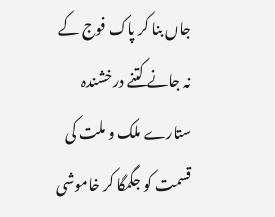جاں بنا کر پاک فوج کے نہ جانے کتنے درخشندہ ستارے ملک و ملت کی قسمت کو جگمگا کر خاموشی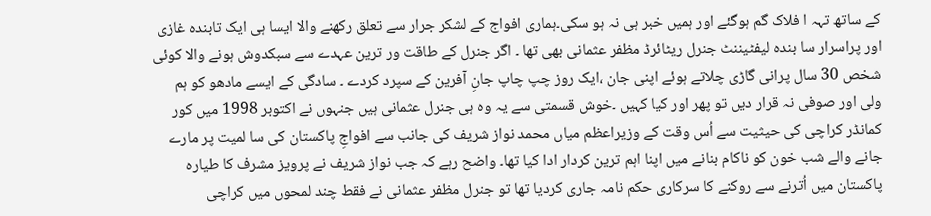کے ساتھ تہہ ا فلاک گم ہوگئے اور ہمیں خبر ہی نہ ہو سکی۔ہماری افواج کے لشکر جرار سے تعلق رکھنے والا ایسا ہی ایک تابندہ غازی اور پراسرار سا بندہ لیفٹیننٹ جنرل ریٹائرڈ مظفر عثمانی بھی تھا ۔ اگر جنرل کے طاقت ور ترین عہدے سے سبکدوش ہونے والا کوئی شخص 30 سال پرانی گاڑی چلاتے ہوئے اپنی جان ،ایک روز چپ چاپ جانِ آفرین کے سپرد کردے ۔ سادگی کے ایسے مادھو کو ہم ولی اور صوفی نہ قرار دیں تو پھر اور کیا کہیں ۔خوش قسمتی سے یہ وہ ہی جنرل عثمانی ہیں جنہوں نے اکتوبر 1998 میں کور کمانڈر کراچی کی حیثیت سے اُس وقت کے وزیراعظم میاں محمد نواز شریف کی جانب سے افواجِ پاکستان کی سا لمیت پر مارے جانے والے شب خون کو ناکام بنانے میں اپنا اہم ترین کردار ادا کیا تھا۔ واضح رہے کہ جب نواز شریف نے پرویز مشرف کا طیارہ پاکستان میں اُترنے سے روکنے کا سرکاری حکم نامہ جاری کردیا تھا تو جنرل مظفر عثمانی نے فقط چند لمحوں میں کراچی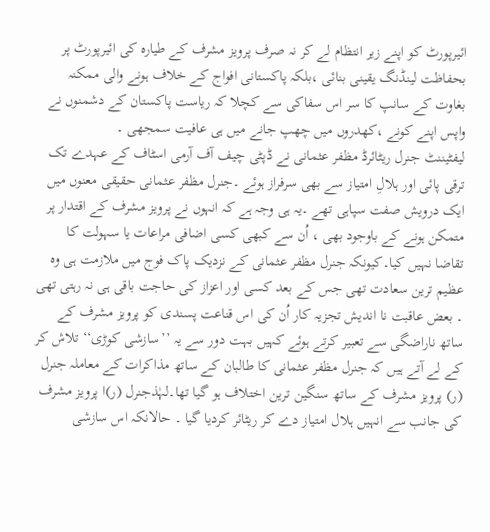ائیرپورٹ کو اپنے زیر انتظام لے کر نہ صرف پرویز مشرف کے طیارہ کی ائیرپورٹ پر بحفاظت لینڈنگ یقینی بنائی ،بلکہ پاکستانی افواج کے خلاف ہونے والی ممکنہ بغاوت کے سانپ کا سر اس سفاکی سے کچلا کہ ریاست پاکستان کے دشمنوں نے واپس اپنے کونے ،کھدروں میں چھپ جانے میں ہی عافیت سمجھی ۔
لیفٹیننٹ جنرل ریٹائرڈ مظفر عثمانی نے ڈپٹی چیف آف آرمی اسٹاف کے عہدے تک ترقی پائی اور ہلالِ امتیاز سے بھی سرفراز ہوئے ۔جنرل مظفر عثمانی حقیقی معنوں میں ایک درویش صفت سپاہی تھے ۔یہ ہی وجہ ہے کہ انہوں نے پرویز مشرف کے اقتدار پر متمکن ہونے کے باوجود بھی ، اُن سے کبھی کسی اضافی مراعات یا سہولت کا تقاضا نہیں کیا۔کیونکہ جنرل مظفر عثمانی کے نزدیک پاک فوج میں ملازمت ہی وہ عظیم ترین سعادت تھی جس کے بعد کسی اور اعزاز کی حاجت باقی ہی نہ رہتی تھی ۔ بعض عاقبت نا اندیش تجزیہ کار اُن کی اس قناعت پسندی کو پرویز مشرف کے ساتھ ناراضگی سے تعبیر کرتے ہوئے کہیں بہت دور سے یہ ’’سازشی کوڑی‘‘ تلاش کر کے لے آتے ہیں کہ جنرل مظفر عثمانی کا طالبان کے ساتھ مذاکرات کے معاملہ جنرل (ر) پرویز مشرف کے ساتھ سنگین ترین اختلاف ہو گیا تھا۔لہٰذجنرل (ر)ا پرویز مشرف کی جانب سے انہیں ہلال امتیاز دے کر ریٹائر کردیا گیا ۔ حالانکہ اس سازشی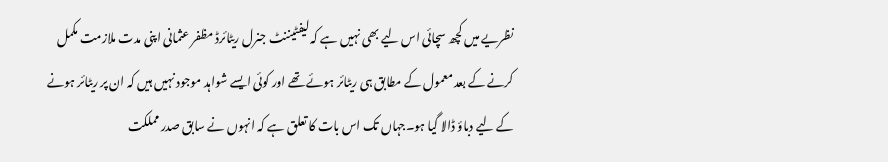نظریے میں کچھ سچائی اس لیے بھی نہیں ہے کہ لیفٹیننٹ جنرل ریٹائرڈ مظفر عثمانی اپنی مدت ملازمت مکمل کرنے کے بعد معمول کے مطابق ہی ریٹائر ہوئے تھے اور کوئی ایسے شواہد موجود نہیں ہیں کہ ان پر ریٹائر ہونے کے لیے دباؤ ڈالا گیا ہو۔جہاں تک اس بات کا تعلق ہے کہ انہوں نے سابق صدر مملکت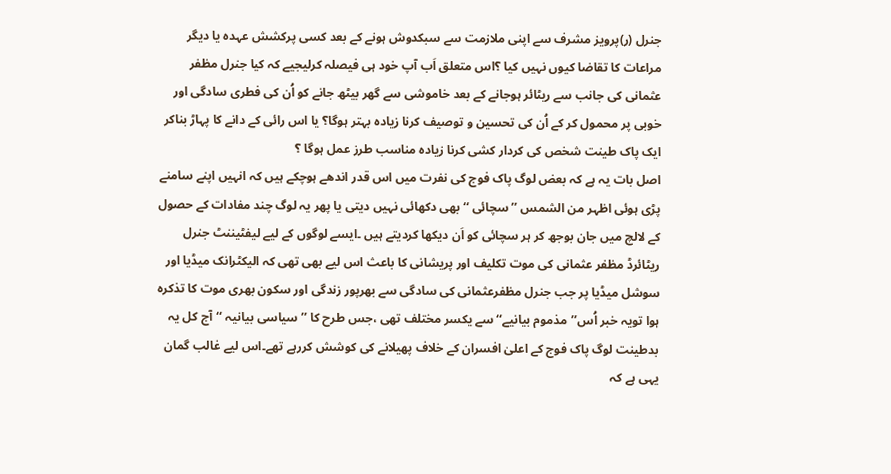جنرل (ر)پرویز مشرف سے اپنی ملازمت سے سبکدوش ہونے کے بعد کسی پرکشش عہدہ یا دیگر مراعات کا تقاضا کیوں نہیں کیا ؟اس متعلق اَب آپ خود ہی فیصلہ کرلیجیے کہ کیا جنرل مظفر عثمانی کی جانب سے ریٹائر ہوجانے کے بعد خاموشی سے گھر بیٹھ جانے کو اُن کی فطری سادگی اور خوبی پر محمول کر کے اُن کی تحسین و توصیف کرنا زیادہ بہتر ہوگا؟ یا اس رائی کے دانے کا پہاڑ بناکر ایک پاک طینت شخص کی کردار کشی کرنا زیادہ مناسب طرز عمل ہوگا ؟
اصل بات یہ ہے کہ بعض لوگ پاک فوج کی نفرت میں اس قدر اندھے ہوچکے ہیں کہ انہیں اپنے سامنے پڑی ہوئی اظہر من الشمس ’’سچائی ‘‘ بھی دکھائی نہیں دیتی یا پھر یہ لوگ چند مفادات کے حصول کے لالچ میں جان بوجھ کر ہر سچائی کو اَن دیکھا کردیتے ہیں ۔ایسے لوگوں کے لیے لیفٹیننٹ جنرل ریٹائرڈ مظفر عثمانی کی موت تکلیف اور پریشانی کا باعث اس لیے بھی تھی کہ الیکٹرانک میڈیا اور سوشل میڈیا پر جب جنرل مظفرعثمانی کی سادگی سے بھرپور زندگی اور سکون بھری موت کا تذکرہ ہوا تویہ خبر اُس’’مذموم بیانیے‘‘ سے یکسر مختلف تھی ،جس طرح کا ’’سیاسی بیانیہ ‘‘آج کل یہ بدطینت لوگ پاک فوج کے اعلیٰ افسران کے خلاف پھیلانے کی کوشش کررہے تھے۔اس لیے غالب گمان یہی ہے کہ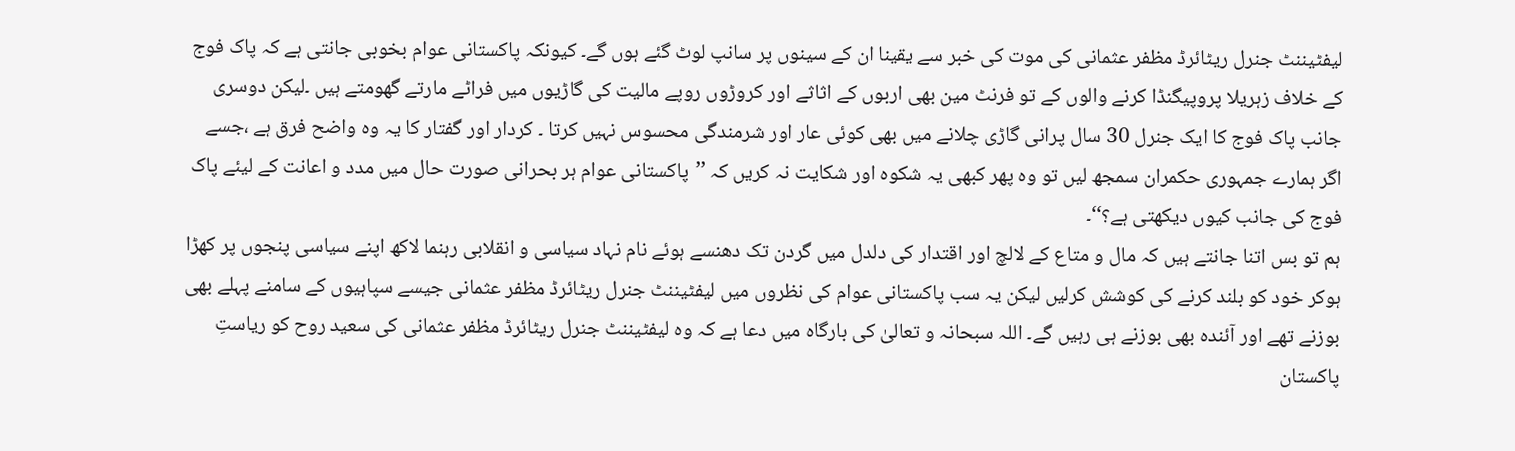لیفٹیننٹ جنرل ریٹائرڈ مظفر عثمانی کی موت کی خبر سے یقینا ان کے سینوں پر سانپ لوٹ گئے ہوں گے۔ کیونکہ پاکستانی عوام بخوبی جانتی ہے کہ پاک فوج کے خلاف زہریلا پروپیگنڈا کرنے والوں کے تو فرنٹ مین بھی اربوں کے اثاثے اور کروڑوں روپے مالیت کی گاڑیوں میں فراٹے مارتے گھومتے ہیں ۔لیکن دوسری جانب پاک فوج کا ایک جنرل 30 سال پرانی گاڑی چلانے میں بھی کوئی عار اور شرمندگی محسوس نہیں کرتا ۔ کردار اور گفتار کا یہ وہ واضح فرق ہے ،جسے اگر ہمارے جمہوری حکمران سمجھ لیں تو وہ پھر کبھی یہ شکوہ اور شکایت نہ کریں کہ ’’پاکستانی عوام ہر بحرانی صورت حال میں مدد و اعانت کے لیئے پاک فوج کی جانب کیوں دیکھتی ہے؟‘‘۔
ہم تو بس اتنا جانتے ہیں کہ مال و متاع کے لالچ اور اقتدار کی دلدل میں گردن تک دھنسے ہوئے نام نہاد سیاسی و انقلابی رہنما لاکھ اپنے سیاسی پنجوں پر کھڑا ہوکر خود کو بلند کرنے کی کوشش کرلیں لیکن یہ سب پاکستانی عوام کی نظروں میں لیفٹیننٹ جنرل ریٹائرڈ مظفر عثمانی جیسے سپاہیوں کے سامنے پہلے بھی بوزنے تھے اور آئندہ بھی بوزنے ہی رہیں گے۔ اللہ سبحانہ و تعالیٰ کی بارگاہ میں دعا ہے کہ وہ لیفٹیننٹ جنرل ریٹائرڈ مظفر عثمانی کی سعید روح کو ریاستِ پاکستان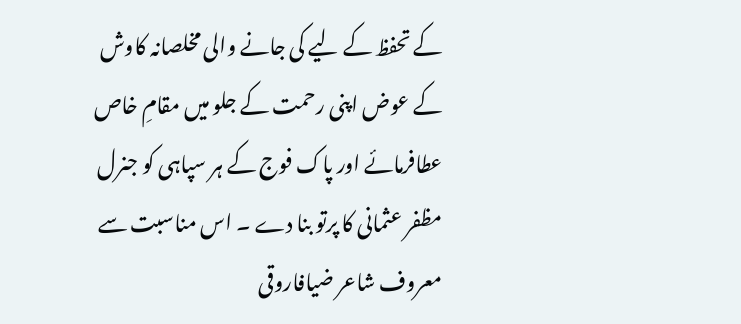کے تحفظ کے لیے کی جانے والی مخلصانہ کاوش کے عوض اپنی رحمت کے جلو میں مقامِ خاص عطافرمائے اور پاک فوج کے ہر سپاہی کو جنرل مظفر عثمانی کا پرتو بنا دے ۔ اس مناسبت سے معروف شاعر ضیافاروقی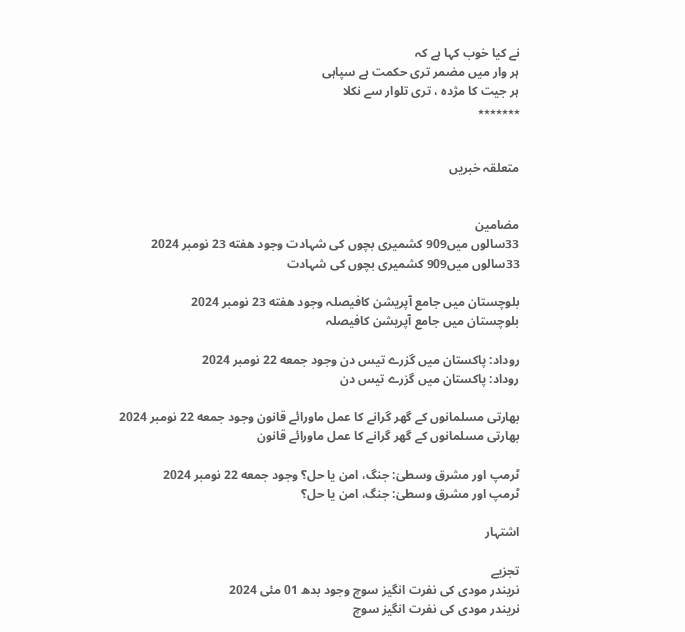نے کیا خوب کہا ہے کہ
ہر وار میں مضمر تری حکمت ہے سپاہی
ہر جیت کا مژدہ ، تری تلوار سے نکلا
٭٭٭٭٭٭٭


متعلقہ خبریں


مضامین
33سالوں میں909 کشمیری بچوں کی شہادت وجود هفته 23 نومبر 2024
33سالوں میں909 کشمیری بچوں کی شہادت

بلوچستان میں جامع آپریشن کافیصلہ وجود هفته 23 نومبر 2024
بلوچستان میں جامع آپریشن کافیصلہ

روداد: پاکستان میں گزرے تیس دن وجود جمعه 22 نومبر 2024
روداد: پاکستان میں گزرے تیس دن

بھارتی مسلمانوں کے گھر گرانے کا عمل ماورائے قانون وجود جمعه 22 نومبر 2024
بھارتی مسلمانوں کے گھر گرانے کا عمل ماورائے قانون

ٹرمپ اور مشرق وسطیٰ: جنگ، امن یا حل؟ وجود جمعه 22 نومبر 2024
ٹرمپ اور مشرق وسطیٰ: جنگ، امن یا حل؟

اشتہار

تجزیے
نریندر مودی کی نفرت انگیز سوچ وجود بدھ 01 مئی 2024
نریندر مودی کی نفرت انگیز سوچ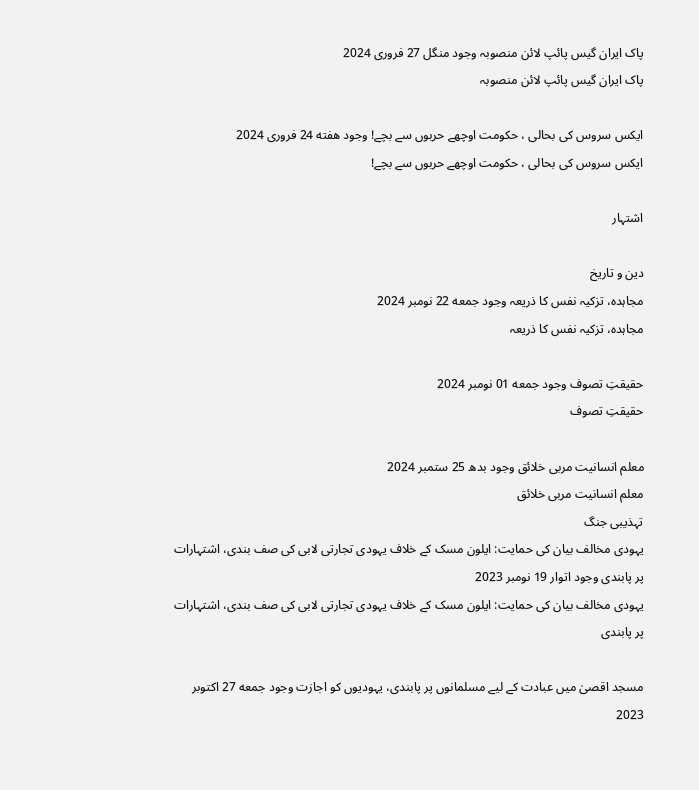پاک ایران گیس پائپ لائن منصوبہ وجود منگل 27 فروری 2024
پاک ایران گیس پائپ لائن منصوبہ

ایکس سروس کی بحالی ، حکومت اوچھے حربوں سے بچے! وجود هفته 24 فروری 2024
ایکس سروس کی بحالی ، حکومت اوچھے حربوں سے بچے!

اشتہار

دین و تاریخ
مجاہدہ، تزکیہ نفس کا ذریعہ وجود جمعه 22 نومبر 2024
مجاہدہ، تزکیہ نفس کا ذریعہ

حقیقتِ تصوف وجود جمعه 01 نومبر 2024
حقیقتِ تصوف

معلم انسانیت مربی خلائق وجود بدھ 25 ستمبر 2024
معلم انسانیت مربی خلائق
تہذیبی جنگ
یہودی مخالف بیان کی حمایت: ایلون مسک کے خلاف یہودی تجارتی لابی کی صف بندی، اشتہارات پر پابندی وجود اتوار 19 نومبر 2023
یہودی مخالف بیان کی حمایت: ایلون مسک کے خلاف یہودی تجارتی لابی کی صف بندی، اشتہارات پر پابندی

مسجد اقصیٰ میں عبادت کے لیے مسلمانوں پر پابندی، یہودیوں کو اجازت وجود جمعه 27 اکتوبر 2023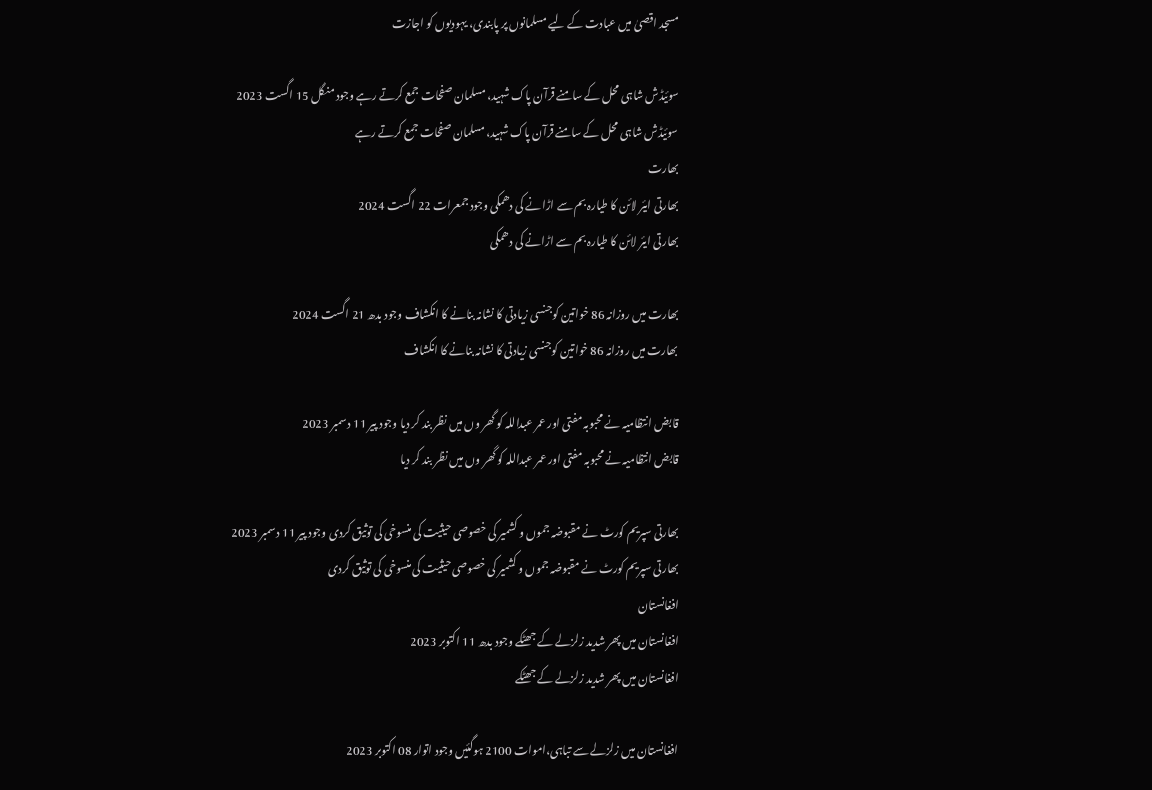مسجد اقصیٰ میں عبادت کے لیے مسلمانوں پر پابندی، یہودیوں کو اجازت

سوئیڈش شاہی محل کے سامنے قرآن پاک شہید، مسلمان صفحات جمع کرتے رہے وجود منگل 15 اگست 2023
سوئیڈش شاہی محل کے سامنے قرآن پاک شہید، مسلمان صفحات جمع کرتے رہے
بھارت
بھارتی ایئر لائن کا طیارہ بم سے اڑانے کی دھمکی وجود جمعرات 22 اگست 2024
بھارتی ایئر لائن کا طیارہ بم سے اڑانے کی دھمکی

بھارت میں روزانہ 86 خواتین کوجنسی زیادتی کا نشانہ بنانے کا انکشاف وجود بدھ 21 اگست 2024
بھارت میں روزانہ 86 خواتین کوجنسی زیادتی کا نشانہ بنانے کا انکشاف

قابض انتظامیہ نے محبوبہ مفتی اور عمر عبداللہ کو گھر وں میں نظر بند کر دیا وجود پیر 11 دسمبر 2023
قابض انتظامیہ نے محبوبہ مفتی اور عمر عبداللہ کو گھر وں میں نظر بند کر دیا

بھارتی سپریم کورٹ نے مقبوضہ جموں و کشمیر کی خصوصی حیثیت کی منسوخی کی توثیق کردی وجود پیر 11 دسمبر 2023
بھارتی سپریم کورٹ نے مقبوضہ جموں و کشمیر کی خصوصی حیثیت کی منسوخی کی توثیق کردی
افغانستان
افغانستان میں پھر شدید زلزلے کے جھٹکے وجود بدھ 11 اکتوبر 2023
افغانستان میں پھر شدید زلزلے کے جھٹکے

افغانستان میں زلزلے سے تباہی،اموات 2100 ہوگئیں وجود اتوار 08 اکتوبر 2023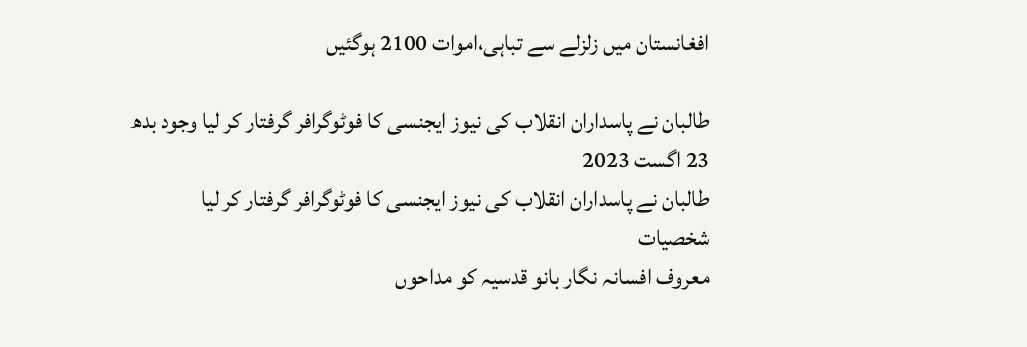افغانستان میں زلزلے سے تباہی،اموات 2100 ہوگئیں

طالبان نے پاسداران انقلاب کی نیوز ایجنسی کا فوٹوگرافر گرفتار کر لیا وجود بدھ 23 اگست 2023
طالبان نے پاسداران انقلاب کی نیوز ایجنسی کا فوٹوگرافر گرفتار کر لیا
شخصیات
معروف افسانہ نگار بانو قدسیہ کو مداحوں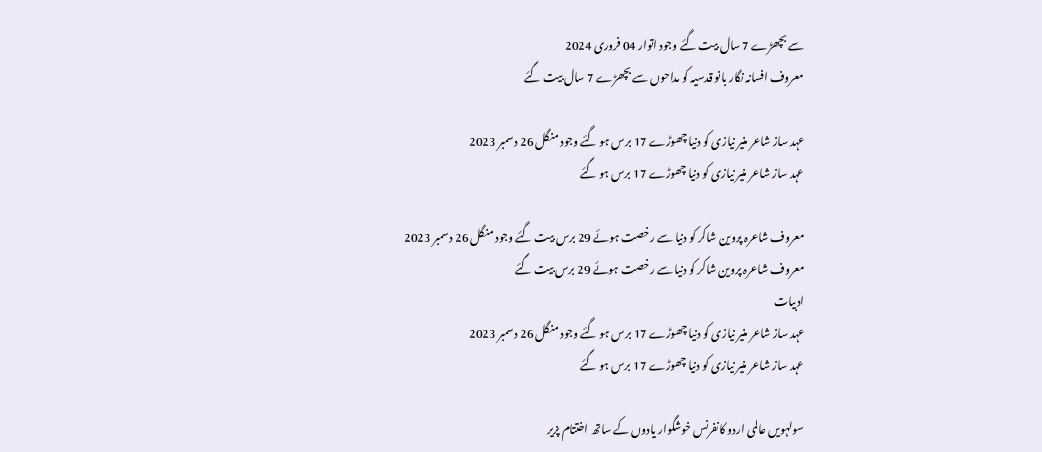سے بچھڑے 7 سال بیت گئے وجود اتوار 04 فروری 2024
معروف افسانہ نگار بانو قدسیہ کو مداحوں سے بچھڑے 7 سال بیت گئے

عہد ساز شاعر منیر نیازی کو دنیا چھوڑے 17 برس ہو گئے وجود منگل 26 دسمبر 2023
عہد ساز شاعر منیر نیازی کو دنیا چھوڑے 17 برس ہو گئے

معروف شاعرہ پروین شاکر کو دنیا سے رخصت ہوئے 29 برس بیت گئے وجود منگل 26 دسمبر 2023
معروف شاعرہ پروین شاکر کو دنیا سے رخصت ہوئے 29 برس بیت گئے
ادبیات
عہد ساز شاعر منیر نیازی کو دنیا چھوڑے 17 برس ہو گئے وجود منگل 26 دسمبر 2023
عہد ساز شاعر منیر نیازی کو دنیا چھوڑے 17 برس ہو گئے

سولہویں عالمی اردو کانفرنس خوشگوار یادوں کے ساتھ اختتام پزیر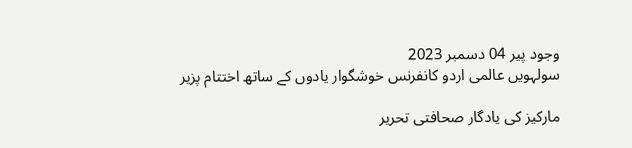وجود پیر 04 دسمبر 2023
سولہویں عالمی اردو کانفرنس خوشگوار یادوں کے ساتھ اختتام پزیر

مارکیز کی یادگار صحافتی تحریر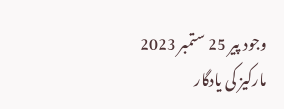وجود پیر 25 ستمبر 2023
مارکیز کی یادگار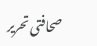صحافتی تحریر